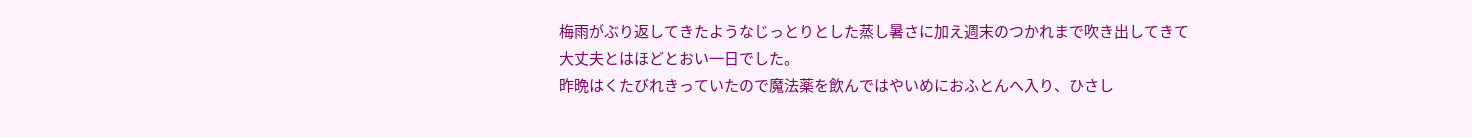梅雨がぶり返してきたようなじっとりとした蒸し暑さに加え週末のつかれまで吹き出してきて大丈夫とはほどとおい一日でした。
昨晩はくたびれきっていたので魔法薬を飲んではやいめにおふとんへ入り、ひさし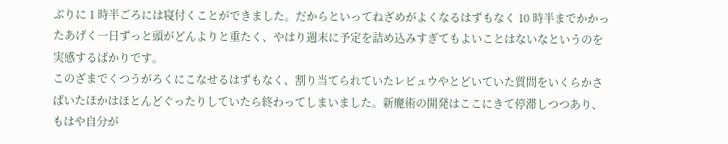ぶりに 1 時半ごろには寝付くことができました。だからといってねざめがよくなるはずもなく 10 時半までかかったあげく一日ずっと頭がどんよりと重たく、やはり週末に予定を詰め込みすぎてもよいことはないなというのを実感するばかりです。
このざまでくつうがろくにこなせるはずもなく、割り当てられていたレビュウやとどいていた質問をいくらかさばいたほかはほとんどぐったりしていたら終わってしまいました。新魔術の開発はここにきて停滞しつつあり、もはや自分が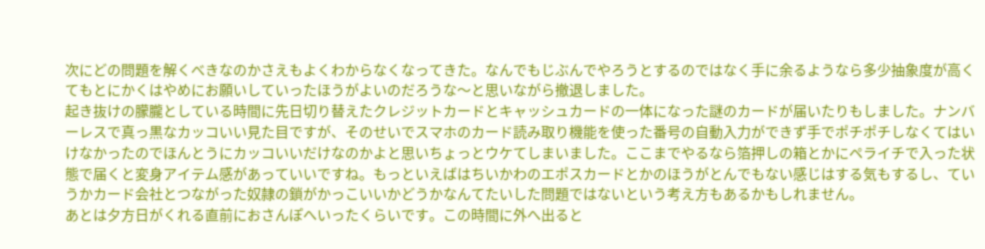次にどの問題を解くべきなのかさえもよくわからなくなってきた。なんでもじぶんでやろうとするのではなく手に余るようなら多少抽象度が高くてもとにかくはやめにお願いしていったほうがよいのだろうな〜と思いながら撤退しました。
起き抜けの朦朧としている時間に先日切り替えたクレジットカードとキャッシュカードの一体になった謎のカードが届いたりもしました。ナンバーレスで真っ黒なカッコいい見た目ですが、そのせいでスマホのカード読み取り機能を使った番号の自動入力ができず手でポチポチしなくてはいけなかったのでほんとうにカッコいいだけなのかよと思いちょっとウケてしまいました。ここまでやるなら箔押しの箱とかにペライチで入った状態で届くと変身アイテム感があっていいですね。もっといえばはちいかわのエポスカードとかのほうがとんでもない感じはする気もするし、ていうかカード会社とつながった奴隷の鎖がかっこいいかどうかなんてたいした問題ではないという考え方もあるかもしれません。
あとは夕方日がくれる直前におさんぽへいったくらいです。この時間に外へ出ると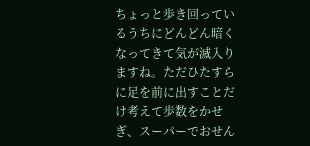ちょっと歩き回っているうちにどんどん暗くなってきて気が滅入りますね。ただひたすらに足を前に出すことだけ考えて歩数をかせぎ、スーパーでおせん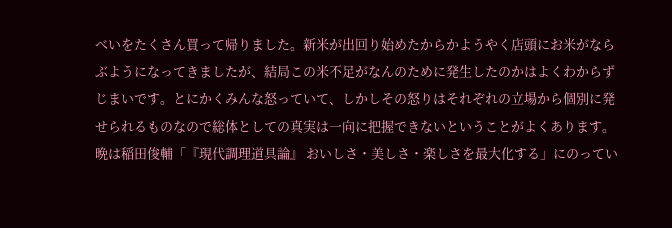べいをたくさん買って帰りました。新米が出回り始めたからかようやく店頭にお米がならぶようになってきましたが、結局この米不足がなんのために発生したのかはよくわからずじまいです。とにかくみんな怒っていて、しかしその怒りはそれぞれの立場から個別に発せられるものなので総体としての真実は一向に把握できないということがよくあります。
晩は稲田俊輔「『現代調理道具論』 おいしさ・美しさ・楽しさを最大化する」にのってい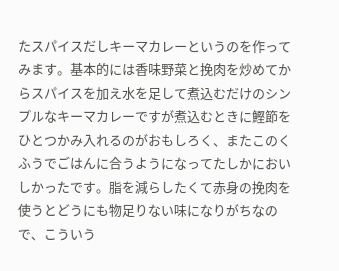たスパイスだしキーマカレーというのを作ってみます。基本的には香味野菜と挽肉を炒めてからスパイスを加え水を足して煮込むだけのシンプルなキーマカレーですが煮込むときに鰹節をひとつかみ入れるのがおもしろく、またこのくふうでごはんに合うようになってたしかにおいしかったです。脂を減らしたくて赤身の挽肉を使うとどうにも物足りない味になりがちなので、こういう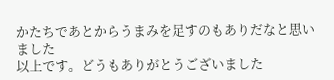かたちであとからうまみを足すのもありだなと思いました
以上です。どうもありがとうございました